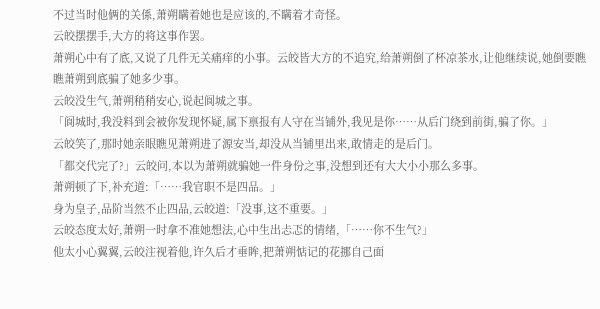不过当时他俩的关係,萧朔瞒着她也是应该的,不瞒着才奇怪。
云皎摆摆手,大方的将这事作罢。
萧朔心中有了底,又说了几件无关痛痒的小事。云皎皆大方的不追究,给萧朔倒了杯凉茶水,让他继续说,她倒要瞧瞧萧朔到底骗了她多少事。
云皎没生气,萧朔稍稍安心,说起阆城之事。
「阆城时,我没料到会被你发现怀疑,属下禀报有人守在当铺外,我见是你……从后门绕到前街,骗了你。」
云皎笑了,那时她亲眼瞧见萧朔进了源安当,却没从当铺里出来,敢情走的是后门。
「都交代完了?」云皎问,本以为萧朔就骗她一件身份之事,没想到还有大大小小那么多事。
萧朔顿了下,补充道:「……我官职不是四品。」
身为皇子,品阶当然不止四品,云皎道:「没事,这不重要。」
云皎态度太好,萧朔一时拿不准她想法,心中生出忐忑的情绪,「……你不生气?」
他太小心翼翼,云皎注视着他,许久后才垂眸,把萧朔惦记的花挪自己面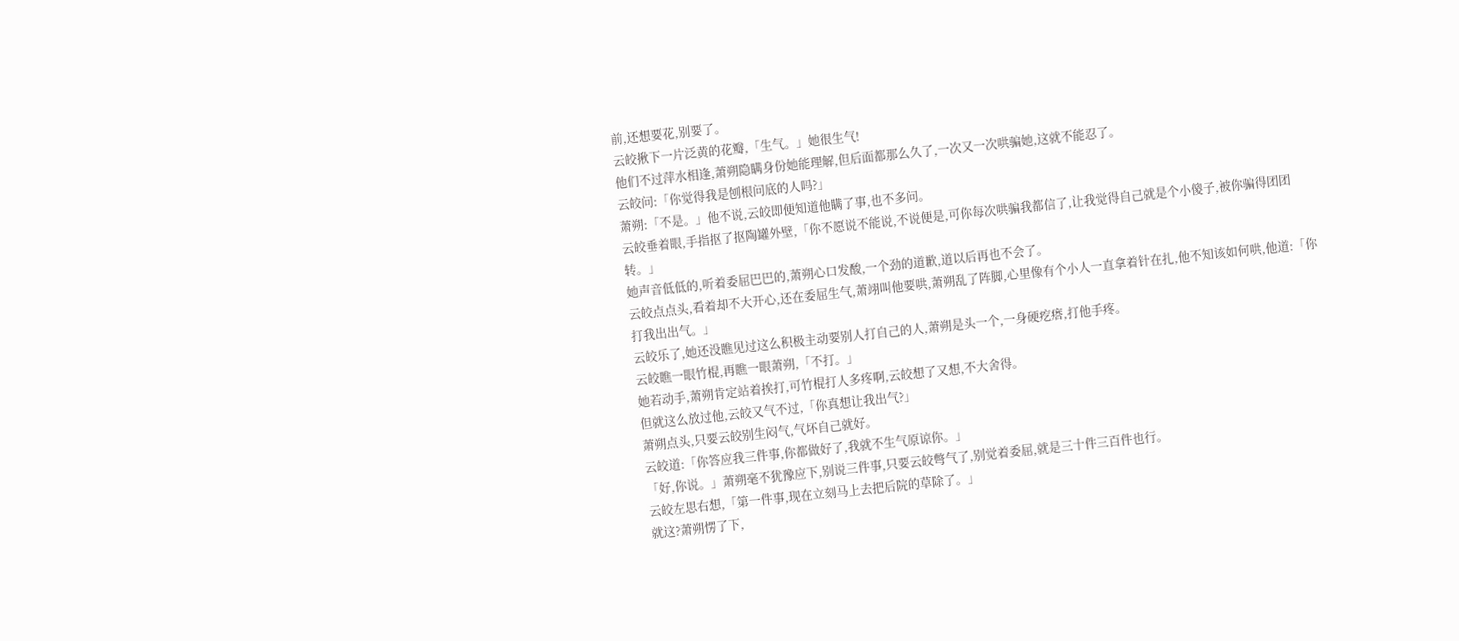前,还想要花,别要了。
云皎揪下一片泛黄的花瓣,「生气。」她很生气!
他们不过萍水相逢,萧朔隐瞒身份她能理解,但后面都那么久了,一次又一次哄骗她,这就不能忍了。
云皎问:「你觉得我是刨根问底的人吗?」
萧朔:「不是。」他不说,云皎即便知道他瞒了事,也不多问。
云皎垂着眼,手指抠了抠陶罐外壁,「你不愿说不能说,不说便是,可你每次哄骗我都信了,让我觉得自己就是个小傻子,被你骗得团团转。」
她声音低低的,听着委屈巴巴的,萧朔心口发酸,一个劲的道歉,道以后再也不会了。
云皎点点头,看着却不大开心,还在委屈生气,萧翊叫他要哄,萧朔乱了阵脚,心里像有个小人一直拿着针在扎,他不知该如何哄,他道:「你打我出出气。」
云皎乐了,她还没瞧见过这么积极主动要别人打自己的人,萧朔是头一个,一身硬疙瘩,打他手疼。
云皎瞧一眼竹棍,再瞧一眼萧朔,「不打。」
她若动手,萧朔肯定站着挨打,可竹棍打人多疼啊,云皎想了又想,不大舍得。
但就这么放过他,云皎又气不过,「你真想让我出气?」
萧朔点头,只要云皎别生闷气,气坏自己就好。
云皎道:「你答应我三件事,你都做好了,我就不生气原谅你。」
「好,你说。」萧朔毫不犹豫应下,别说三件事,只要云皎彆气了,别觉着委屈,就是三十件三百件也行。
云皎左思右想,「第一件事,现在立刻马上去把后院的草除了。」
就这?萧朔愣了下,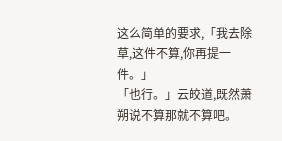这么简单的要求,「我去除草,这件不算,你再提一件。」
「也行。」云皎道,既然萧朔说不算那就不算吧。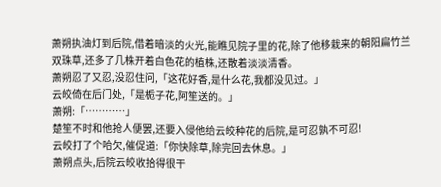萧朔执油灯到后院,借着暗淡的火光,能瞧见院子里的花,除了他移栽来的朝阳扁竹兰双珠草,还多了几株开着白色花的植株,还散着淡淡清香。
萧朔忍了又忍,没忍住问,「这花好香,是什么花,我都没见过。」
云皎倚在后门处,「是栀子花,阿笙送的。」
萧朔:「…………」
楚笙不时和他抢人便罢,还要入侵他给云皎种花的后院,是可忍孰不可忍!
云皎打了个哈欠,催促道:「你快除草,除完回去休息。」
萧朔点头,后院云皎收拾得很干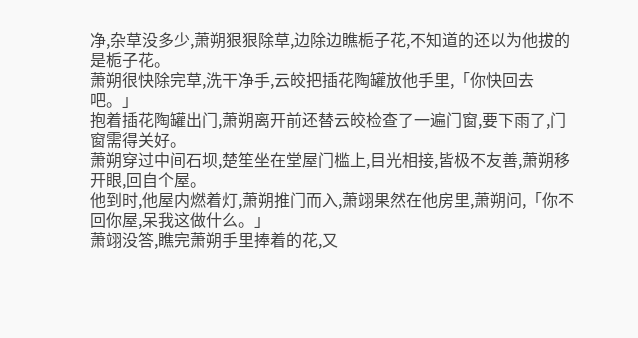净,杂草没多少,萧朔狠狠除草,边除边瞧栀子花,不知道的还以为他拔的是栀子花。
萧朔很快除完草,洗干净手,云皎把插花陶罐放他手里,「你快回去吧。」
抱着插花陶罐出门,萧朔离开前还替云皎检查了一遍门窗,要下雨了,门窗需得关好。
萧朔穿过中间石坝,楚笙坐在堂屋门槛上,目光相接,皆极不友善,萧朔移开眼,回自个屋。
他到时,他屋内燃着灯,萧朔推门而入,萧翊果然在他房里,萧朔问,「你不回你屋,呆我这做什么。」
萧翊没答,瞧完萧朔手里捧着的花,又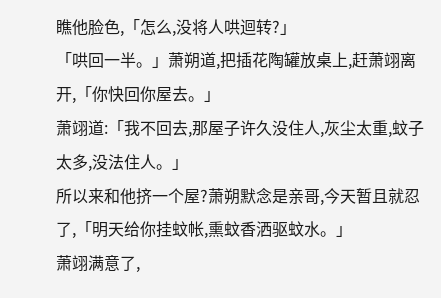瞧他脸色,「怎么,没将人哄迴转?」
「哄回一半。」萧朔道,把插花陶罐放桌上,赶萧翊离开,「你快回你屋去。」
萧翊道:「我不回去,那屋子许久没住人,灰尘太重,蚊子太多,没法住人。」
所以来和他挤一个屋?萧朔默念是亲哥,今天暂且就忍了,「明天给你挂蚊帐,熏蚊香洒驱蚊水。」
萧翊满意了,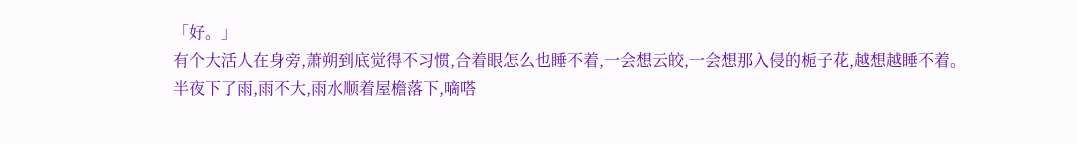「好。」
有个大活人在身旁,萧朔到底觉得不习惯,合着眼怎么也睡不着,一会想云皎,一会想那入侵的栀子花,越想越睡不着。
半夜下了雨,雨不大,雨水顺着屋檐落下,嘀嗒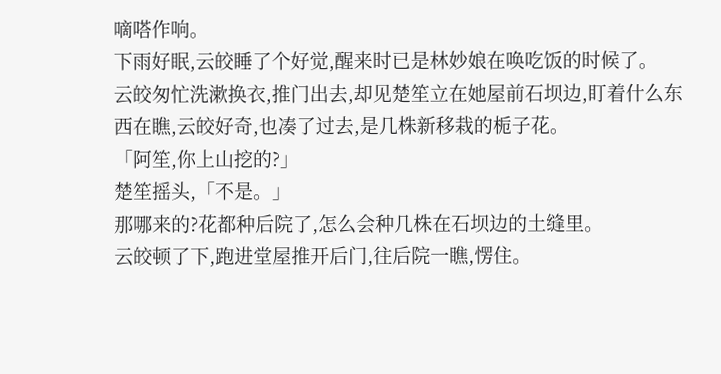嘀嗒作响。
下雨好眠,云皎睡了个好觉,醒来时已是林妙娘在唤吃饭的时候了。
云皎匆忙洗漱换衣,推门出去,却见楚笙立在她屋前石坝边,盯着什么东西在瞧,云皎好奇,也凑了过去,是几株新移栽的栀子花。
「阿笙,你上山挖的?」
楚笙摇头,「不是。」
那哪来的?花都种后院了,怎么会种几株在石坝边的土缝里。
云皎顿了下,跑进堂屋推开后门,往后院一瞧,愣住。